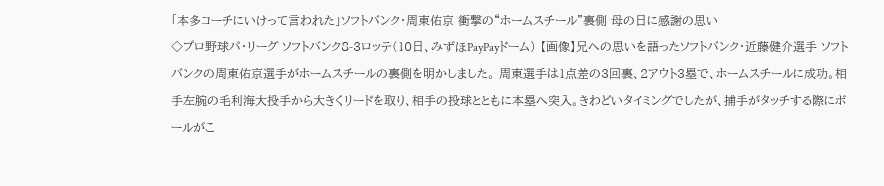「本多コーチにいけって言われた」ソフトバンク・周東佑京 衝撃の“ホームスチール”裏側 母の日に感謝の思い
◇プロ野球パ・リーグ ソフトバンク8-3ロッテ(10日、みずほPayPayドーム) 【画像】兄への思いを語ったソフトバンク・近藤健介選手 ソフトバンクの周東佑京選手がホームスチールの裏側を明かしました。 周東選手は1点差の3回裏、2アウト3塁で、ホームスチールに成功。相手左腕の毛利海大投手から大きくリードを取り、相手の投球とともに本塁へ突入。きわどいタイミングでしたが、捕手がタッチする際にボールがこ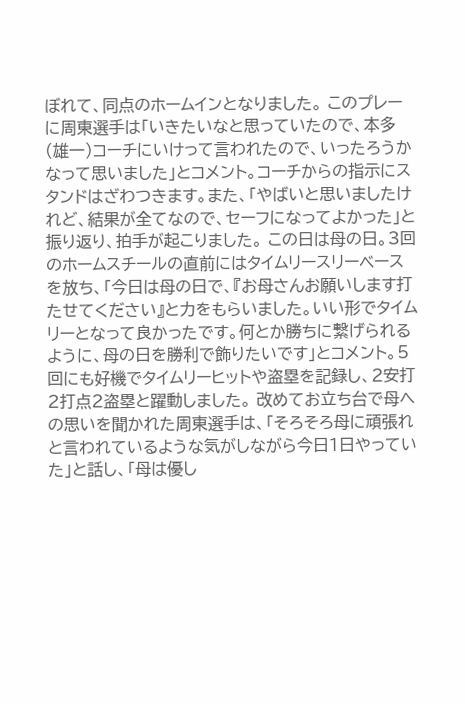ぼれて、同点のホームインとなりました。 このプレーに周東選手は「いきたいなと思っていたので、本多(雄一)コーチにいけって言われたので、いったろうかなって思いました」とコメント。コーチからの指示にスタンドはざわつきます。また、「やばいと思いましたけれど、結果が全てなので、セーフになってよかった」と振り返り、拍手が起こりました。 この日は母の日。3回のホームスチールの直前にはタイムリースリーベースを放ち、「今日は母の日で、『お母さんお願いします打たせてください』と力をもらいました。いい形でタイムリーとなって良かったです。何とか勝ちに繋げられるように、母の日を勝利で飾りたいです」とコメント。5回にも好機でタイムリーヒットや盗塁を記録し、2安打2打点2盗塁と躍動しました。 改めてお立ち台で母への思いを聞かれた周東選手は、「そろそろ母に頑張れと言われているような気がしながら今日1日やっていた」と話し、「母は優し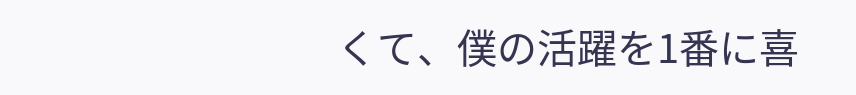くて、僕の活躍を1番に喜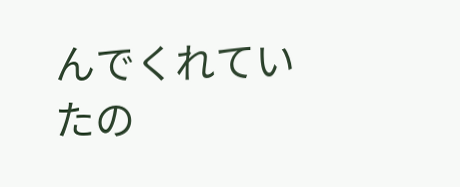んでくれていたの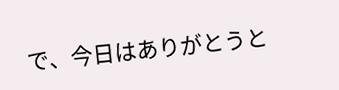で、今日はありがとうと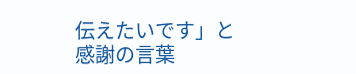伝えたいです」と感謝の言葉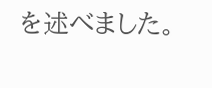を述べました。